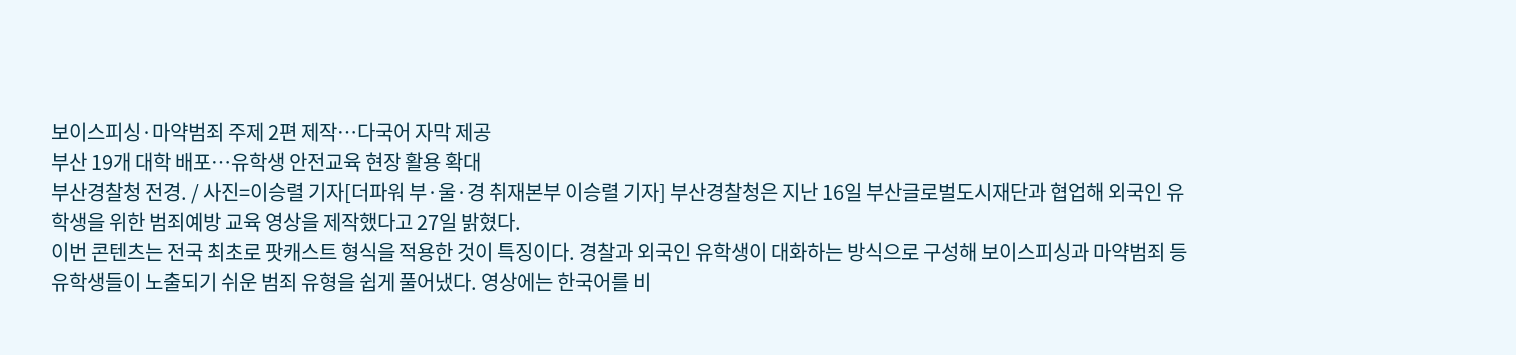보이스피싱·마약범죄 주제 2편 제작…다국어 자막 제공
부산 19개 대학 배포…유학생 안전교육 현장 활용 확대
부산경찰청 전경. / 사진=이승렬 기자[더파워 부·울·경 취재본부 이승렬 기자] 부산경찰청은 지난 16일 부산글로벌도시재단과 협업해 외국인 유학생을 위한 범죄예방 교육 영상을 제작했다고 27일 밝혔다.
이번 콘텐츠는 전국 최초로 팟캐스트 형식을 적용한 것이 특징이다. 경찰과 외국인 유학생이 대화하는 방식으로 구성해 보이스피싱과 마약범죄 등 유학생들이 노출되기 쉬운 범죄 유형을 쉽게 풀어냈다. 영상에는 한국어를 비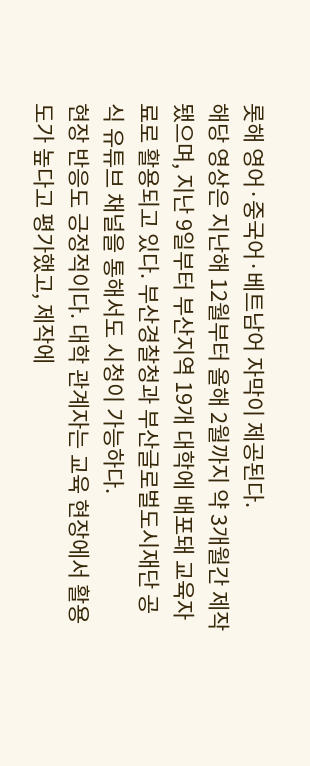롯해 영어·중국어·베트남어 자막이 제공된다.
해당 영상은 지난해 12월부터 올해 2월까지 약 3개월간 제작됐으며, 지난 9일부터 부산지역 19개 대학에 배포돼 교육자료로 활용되고 있다. 부산경찰청과 부산글로벌도시재단 공식 유튜브 채널을 통해서도 시청이 가능하다.
현장 반응도 긍정적이다. 대학 관계자는 교육 현장에서 활용도가 높다고 평가했고, 제작에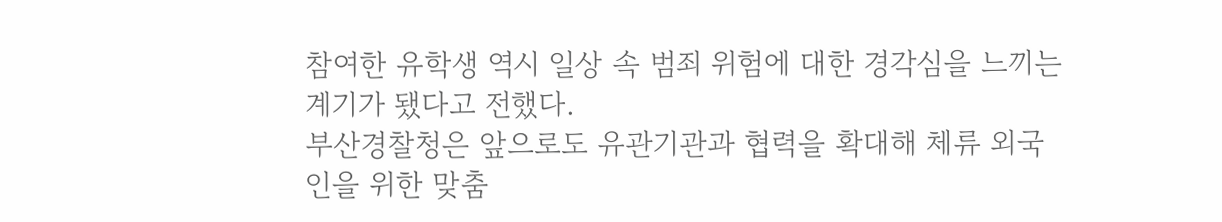참여한 유학생 역시 일상 속 범죄 위험에 대한 경각심을 느끼는 계기가 됐다고 전했다.
부산경찰청은 앞으로도 유관기관과 협력을 확대해 체류 외국인을 위한 맞춤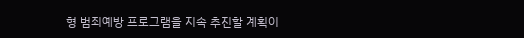형 범죄예방 프로그램을 지속 추진할 계획이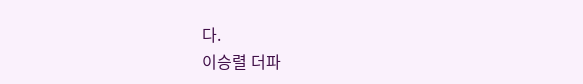다.
이승렬 더파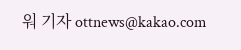워 기자 ottnews@kakao.com